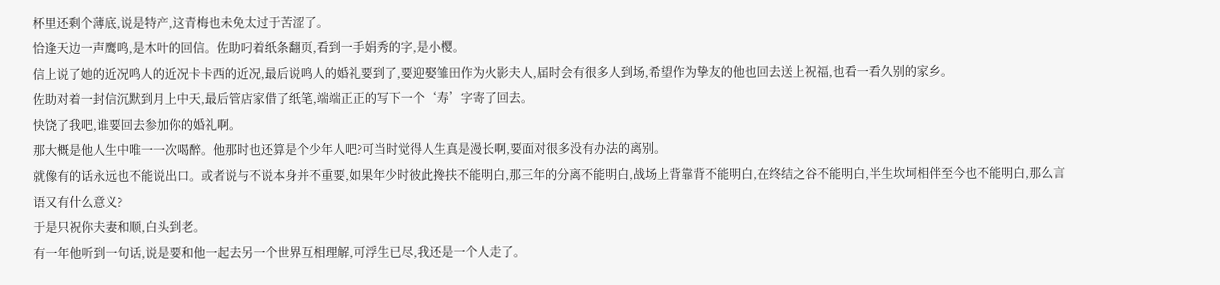杯里还剩个薄底,说是特产,这青梅也未免太过于苦涩了。
恰逢天边一声鹰鸣,是木叶的回信。佐助叼着纸条翻页,看到一手娟秀的字,是小樱。
信上说了她的近况鸣人的近况卡卡西的近况,最后说鸣人的婚礼要到了,要迎娶雏田作为火影夫人,届时会有很多人到场,希望作为挚友的他也回去送上祝福,也看一看久别的家乡。
佐助对着一封信沉默到月上中天,最后管店家借了纸笔,端端正正的写下一个‘寿’字寄了回去。
快饶了我吧,谁要回去参加你的婚礼啊。
那大概是他人生中唯一一次喝醉。他那时也还算是个少年人吧?可当时觉得人生真是漫长啊,要面对很多没有办法的离别。
就像有的话永远也不能说出口。或者说与不说本身并不重要,如果年少时彼此搀扶不能明白,那三年的分离不能明白,战场上背靠背不能明白,在终结之谷不能明白,半生坎坷相伴至今也不能明白,那么言语又有什么意义?
于是只祝你夫妻和顺,白头到老。
有一年他听到一句话,说是要和他一起去另一个世界互相理解,可浮生已尽,我还是一个人走了。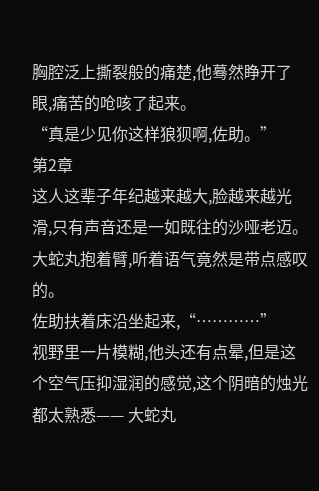胸腔泛上撕裂般的痛楚,他蓦然睁开了眼,痛苦的呛咳了起来。
“真是少见你这样狼狈啊,佐助。”
第2章
这人这辈子年纪越来越大,脸越来越光滑,只有声音还是一如既往的沙哑老迈。大蛇丸抱着臂,听着语气竟然是带点感叹的。
佐助扶着床沿坐起来,“…………”
视野里一片模糊,他头还有点晕,但是这个空气压抑湿润的感觉,这个阴暗的烛光都太熟悉—— 大蛇丸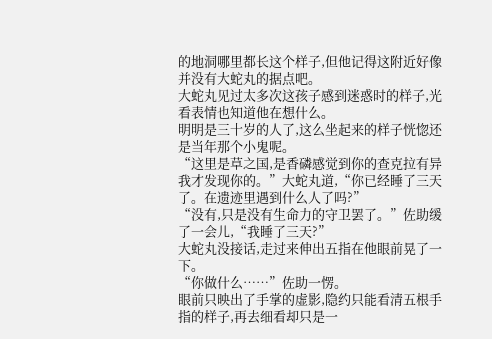的地洞哪里都长这个样子,但他记得这附近好像并没有大蛇丸的据点吧。
大蛇丸见过太多次这孩子感到迷惑时的样子,光看表情也知道他在想什么。
明明是三十岁的人了,这么坐起来的样子恍惚还是当年那个小鬼呢。
“这里是草之国,是香磷感觉到你的查克拉有异我才发现你的。”大蛇丸道,“你已经睡了三天了。在遗迹里遇到什么人了吗?”
“没有,只是没有生命力的守卫罢了。”佐助缓了一会儿,“我睡了三天?”
大蛇丸没接话,走过来伸出五指在他眼前晃了一下。
“你做什么……”佐助一愣。
眼前只映出了手掌的虚影,隐约只能看清五根手指的样子,再去细看却只是一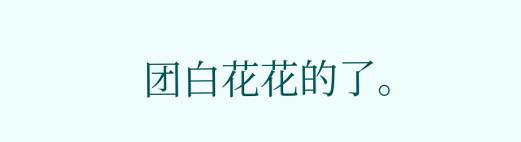团白花花的了。